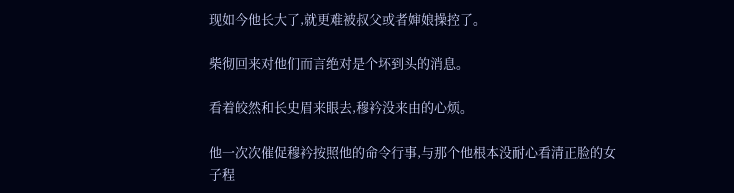现如今他长大了,就更难被叔父或者婶娘操控了。

柴彻回来对他们而言绝对是个坏到头的消息。

看着皎然和长史眉来眼去,穆衿没来由的心烦。

他一次次催促穆衿按照他的命令行事,与那个他根本没耐心看清正脸的女子程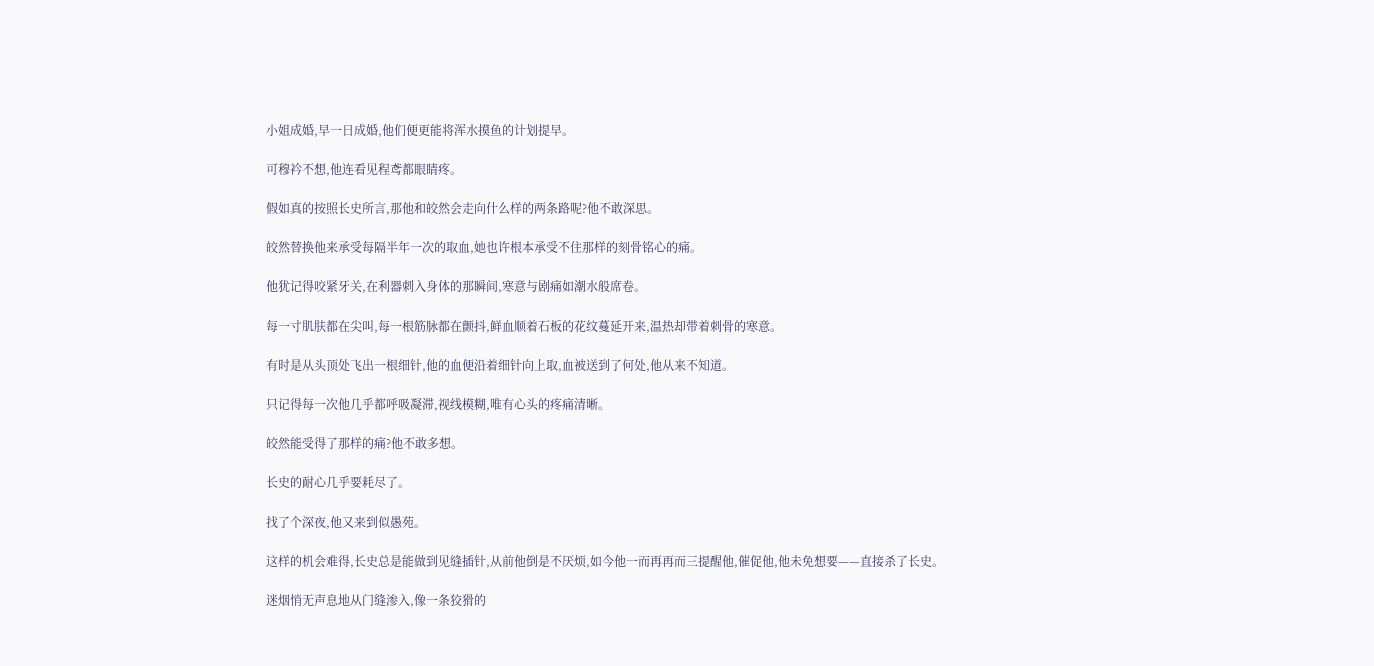小姐成婚,早一日成婚,他们便更能将浑水摸鱼的计划提早。

可穆衿不想,他连看见程鸢都眼睛疼。

假如真的按照长史所言,那他和皎然会走向什么样的两条路呢?他不敢深思。

皎然替换他来承受每隔半年一次的取血,她也许根本承受不住那样的刻骨铭心的痛。

他犹记得咬紧牙关,在利器刺入身体的那瞬间,寒意与剧痛如潮水般席卷。

每一寸肌肤都在尖叫,每一根筋脉都在颤抖,鲜血顺着石板的花纹蔓延开来,温热却带着刺骨的寒意。

有时是从头顶处飞出一根细针,他的血便沿着细针向上取,血被送到了何处,他从来不知道。

只记得每一次他几乎都呼吸凝滞,视线模糊,唯有心头的疼痛清晰。

皎然能受得了那样的痛?他不敢多想。

长史的耐心几乎要耗尽了。

找了个深夜,他又来到似愚苑。

这样的机会难得,长史总是能做到见缝插针,从前他倒是不厌烦,如今他一而再再而三提醒他,催促他,他未免想要——直接杀了长史。

迷烟悄无声息地从门缝渗入,像一条狡猾的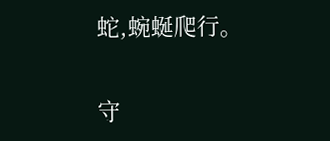蛇,蜿蜒爬行。

守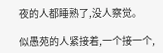夜的人都睡熟了,没人察觉。

似愚苑的人紧接着,一个接一个,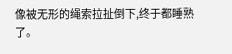像被无形的绳索拉扯倒下,终于都睡熟了。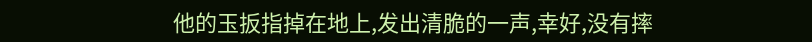他的玉扳指掉在地上,发出清脆的一声,幸好,没有摔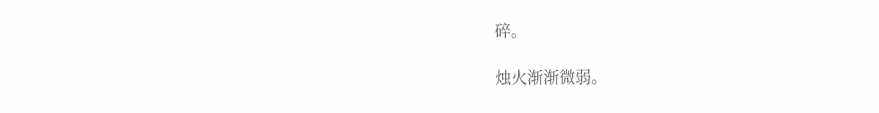碎。

烛火渐渐微弱。